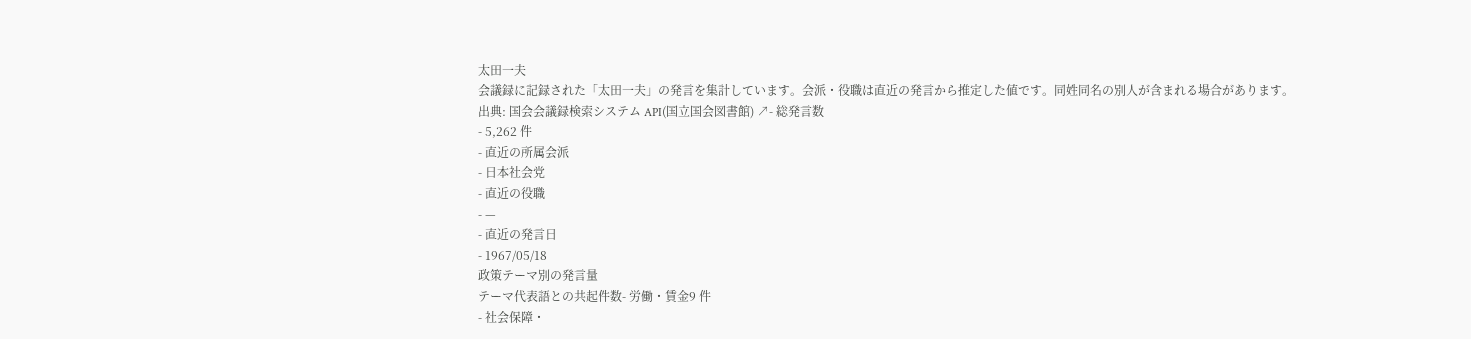太田一夫
会議録に記録された「太田一夫」の発言を集計しています。会派・役職は直近の発言から推定した値です。同姓同名の別人が含まれる場合があります。
出典: 国会会議録検索システム API(国立国会図書館) ↗- 総発言数
- 5,262 件
- 直近の所属会派
- 日本社会党
- 直近の役職
- —
- 直近の発言日
- 1967/05/18
政策テーマ別の発言量
テーマ代表語との共起件数- 労働・賃金9 件
- 社会保障・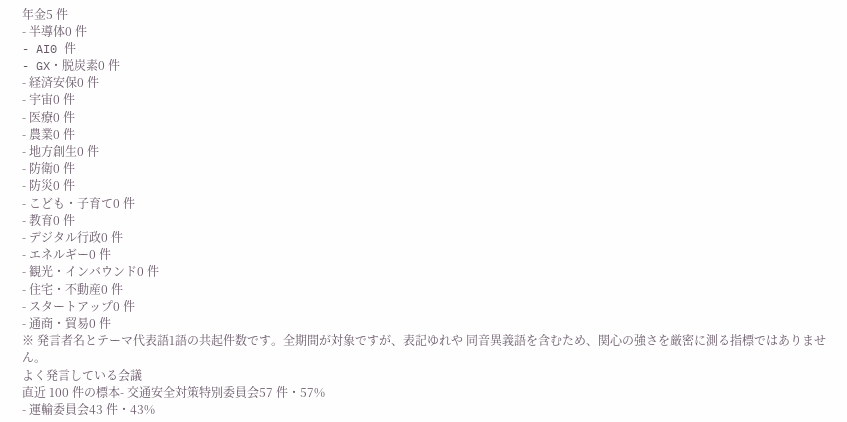年金5 件
- 半導体0 件
- AI0 件
- GX・脱炭素0 件
- 経済安保0 件
- 宇宙0 件
- 医療0 件
- 農業0 件
- 地方創生0 件
- 防衛0 件
- 防災0 件
- こども・子育て0 件
- 教育0 件
- デジタル行政0 件
- エネルギー0 件
- 観光・インバウンド0 件
- 住宅・不動産0 件
- スタートアップ0 件
- 通商・貿易0 件
※ 発言者名とテーマ代表語1語の共起件数です。全期間が対象ですが、表記ゆれや 同音異義語を含むため、関心の強さを厳密に測る指標ではありません。
よく発言している会議
直近 100 件の標本- 交通安全対策特別委員会57 件・57%
- 運輸委員会43 件・43%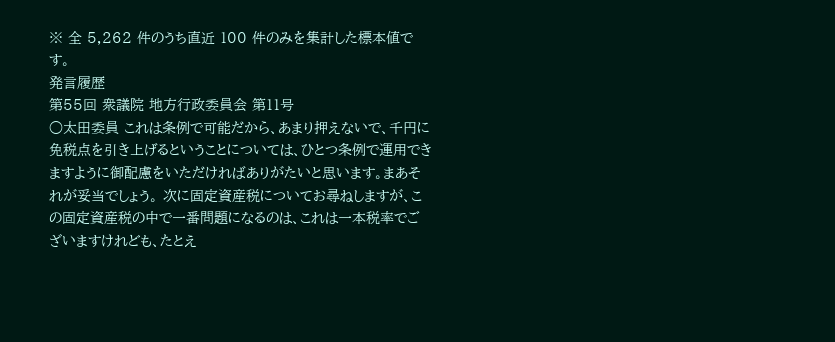※ 全 5,262 件のうち直近 100 件のみを集計した標本値です。
発言履歴
第55回 衆議院 地方行政委員会 第11号
○太田委員 これは条例で可能だから、あまり押えないで、千円に免税点を引き上げるということについては、ひとつ条例で運用できますように御配慮をいただければありがたいと思います。まあそれが妥当でしょう。 次に固定資産税についてお尋ねしますが、この固定資産税の中で一番問題になるのは、これは一本税率でございますけれども、たとえ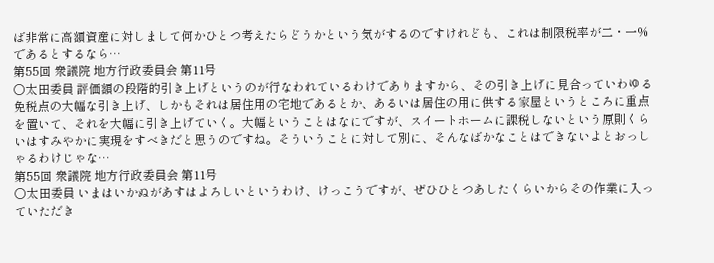ば非常に高額資産に対しまして何かひとつ考えたらどうかという気がするのですけれども、これは制限税率が二・一%であるとするなら…
第55回 衆議院 地方行政委員会 第11号
○太田委員 評価額の段階的引き上げというのが行なわれているわけでありますから、その引き上げに見合っていわゆる免税点の大幅な引き上げ、しかもそれは居住用の宅地であるとか、あるいは居住の用に供する家屋というところに重点を置いて、それを大幅に引き上げていく。大幅ということはなにですが、スイートホームに課税しないという原則くらいはすみやかに実現をすべきだと思うのですね。そういうことに対して別に、そんなばかなことはできないよとおっしゃるわけじゃな…
第55回 衆議院 地方行政委員会 第11号
○太田委員 いまはいかぬがあすはよろしいというわけ、けっこうですが、ぜひひとつあしたくらいからその作業に入っていただき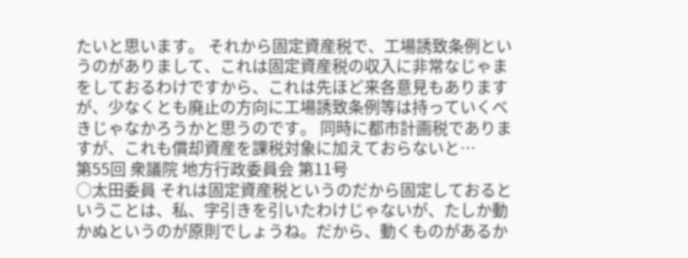たいと思います。 それから固定資産税で、工場誘致条例というのがありまして、これは固定資産税の収入に非常なじゃまをしておるわけですから、これは先ほど来各意見もありますが、少なくとも廃止の方向に工場誘致条例等は持っていくべきじゃなかろうかと思うのです。 同時に都市計画税でありますが、これも償却資産を課税対象に加えておらないと…
第55回 衆議院 地方行政委員会 第11号
○太田委員 それは固定資産税というのだから固定しておるということは、私、字引きを引いたわけじゃないが、たしか動かぬというのが原則でしょうね。だから、動くものがあるか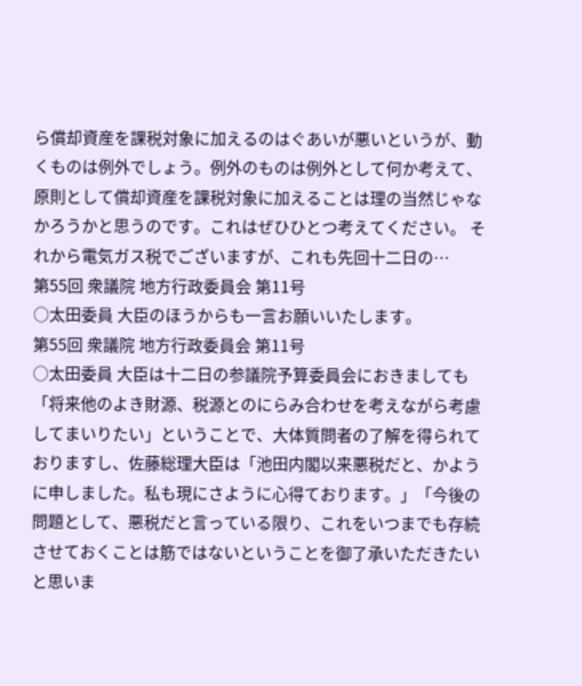ら償却資産を課税対象に加えるのはぐあいが悪いというが、動くものは例外でしょう。例外のものは例外として何か考えて、原則として償却資産を課税対象に加えることは理の当然じゃなかろうかと思うのです。これはぜひひとつ考えてください。 それから電気ガス税でございますが、これも先回十二日の…
第55回 衆議院 地方行政委員会 第11号
○太田委員 大臣のほうからも一言お願いいたします。
第55回 衆議院 地方行政委員会 第11号
○太田委員 大臣は十二日の参議院予算委員会におきましても「将来他のよき財源、税源とのにらみ合わせを考えながら考慮してまいりたい」ということで、大体質問者の了解を得られておりますし、佐藤総理大臣は「池田内閣以来悪税だと、かように申しました。私も現にさように心得ております。」「今後の問題として、悪税だと言っている限り、これをいつまでも存続させておくことは筋ではないということを御了承いただきたいと思いま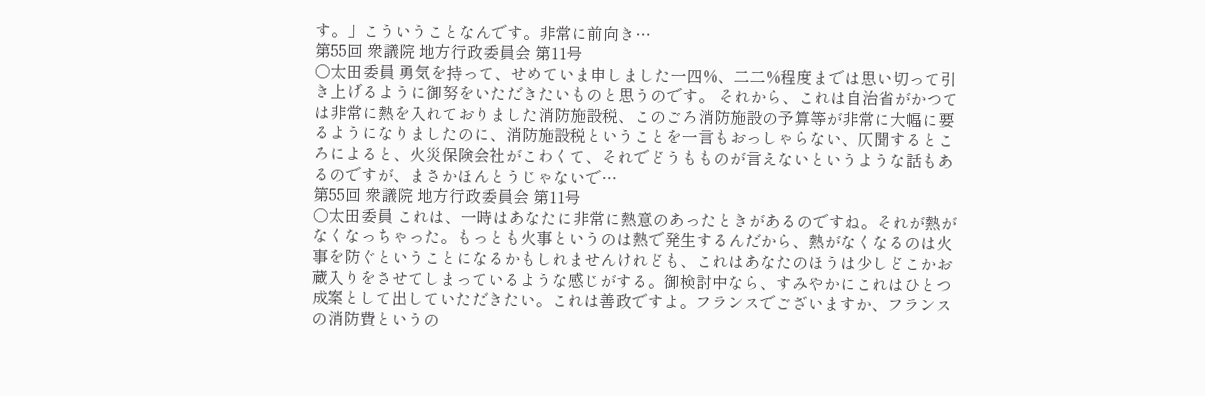す。」こういうことなんです。非常に前向き…
第55回 衆議院 地方行政委員会 第11号
○太田委員 勇気を持って、せめていま申しました一四%、二二%程度までは思い切って引き上げるように御努をいただきたいものと思うのです。 それから、これは自治省がかつては非常に熱を入れておりました消防施設税、このごろ消防施設の予算等が非常に大幅に要るようになりましたのに、消防施設税ということを一言もおっしゃらない、仄聞するところによると、火災保険会社がこわくて、それでどうもものが言えないというような話もあるのですが、まさかほんとうじゃないで…
第55回 衆議院 地方行政委員会 第11号
○太田委員 これは、一時はあなたに非常に熱意のあったときがあるのですね。それが熱がなくなっちゃった。もっとも火事というのは熱で発生するんだから、熱がなくなるのは火事を防ぐということになるかもしれませんけれども、これはあなたのほうは少しどこかお蔵入りをさせてしまっているような感じがする。御検討中なら、すみやかにこれはひとつ成案として出していただきたい。これは善政ですよ。フランスでございますか、フランスの消防費というの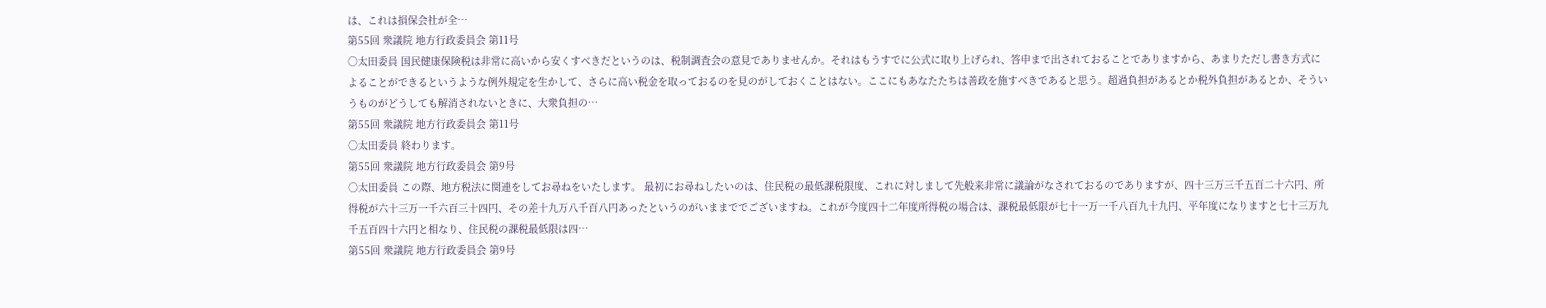は、これは損保会社が全…
第55回 衆議院 地方行政委員会 第11号
○太田委員 国民健康保険税は非常に高いから安くすべきだというのは、税制調査会の意見でありませんか。それはもうすでに公式に取り上げられ、答申まで出されておることでありますから、あまりただし書き方式によることができるというような例外規定を生かして、さらに高い税金を取っておるのを見のがしておくことはない。ここにもあなたたちは善政を施すべきであると思う。超過負担があるとか税外負担があるとか、そういうものがどうしても解消されないときに、大衆負担の…
第55回 衆議院 地方行政委員会 第11号
○太田委員 終わります。
第55回 衆議院 地方行政委員会 第9号
○太田委員 この際、地方税法に関連をしてお尋ねをいたします。 最初にお尋ねしたいのは、住民税の最低課税限度、これに対しまして先般来非常に議論がなされておるのでありますが、四十三万三千五百二十六円、所得税が六十三万一千六百三十四円、その差十九万八千百八円あったというのがいままででございますね。これが今度四十二年度所得税の場合は、課税最低限が七十一万一千八百九十九円、平年度になりますと七十三万九千五百四十六円と相なり、住民税の課税最低限は四…
第55回 衆議院 地方行政委員会 第9号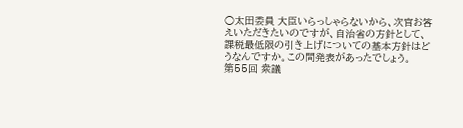○太田委員 大臣いらっしゃらないから、次官お答えいただきたいのですが、自治省の方針として、課税最低限の引き上げについての基本方針はどうなんですか。この間発表があったでしょう。
第55回 衆議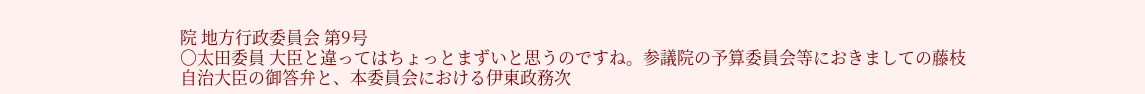院 地方行政委員会 第9号
○太田委員 大臣と違ってはちょっとまずいと思うのですね。参議院の予算委員会等におきましての藤枝自治大臣の御答弁と、本委員会における伊東政務次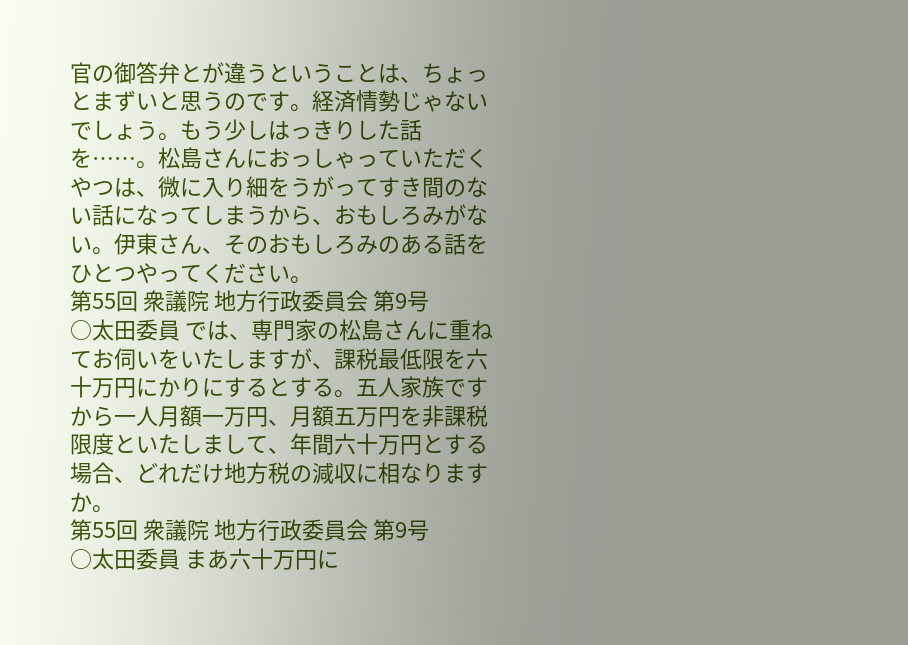官の御答弁とが違うということは、ちょっとまずいと思うのです。経済情勢じゃないでしょう。もう少しはっきりした話を……。松島さんにおっしゃっていただくやつは、微に入り細をうがってすき間のない話になってしまうから、おもしろみがない。伊東さん、そのおもしろみのある話をひとつやってください。
第55回 衆議院 地方行政委員会 第9号
○太田委員 では、専門家の松島さんに重ねてお伺いをいたしますが、課税最低限を六十万円にかりにするとする。五人家族ですから一人月額一万円、月額五万円を非課税限度といたしまして、年間六十万円とする場合、どれだけ地方税の減収に相なりますか。
第55回 衆議院 地方行政委員会 第9号
○太田委員 まあ六十万円に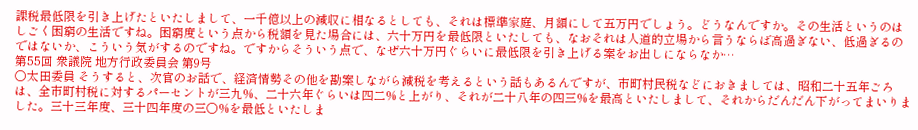課税最低限を引き上げたといたしまして、一千億以上の減収に相なるとしても、それは標準家庭、月額にして五万円でしょう。どうなんですか。その生活というのはしごく困窮の生活ですね。困窮度という点から税額を見た場合には、六十万円を最低限といたしても、なおそれは人道的立場から言うならば高過ぎない、低過ぎるのではないか、こういう気がするのですね。ですからそういう点で、なぜ六十万円ぐらいに最低限を引き上げる案をお出しにならなか…
第55回 衆議院 地方行政委員会 第9号
○太田委員 そうすると、次官のお話で、経済情勢その他を勘案しながら減税を考えるという話もあるんですが、市町村民税などにおきましては、昭和二十五年ごろは、全市町村税に対するパーセントが三九%、二十六年ぐらいは四二%と上がり、それが二十八年の四三%を最高といたしまして、それからだんだん下がってまいりました。三十三年度、三十四年度の三〇%を最低といたしま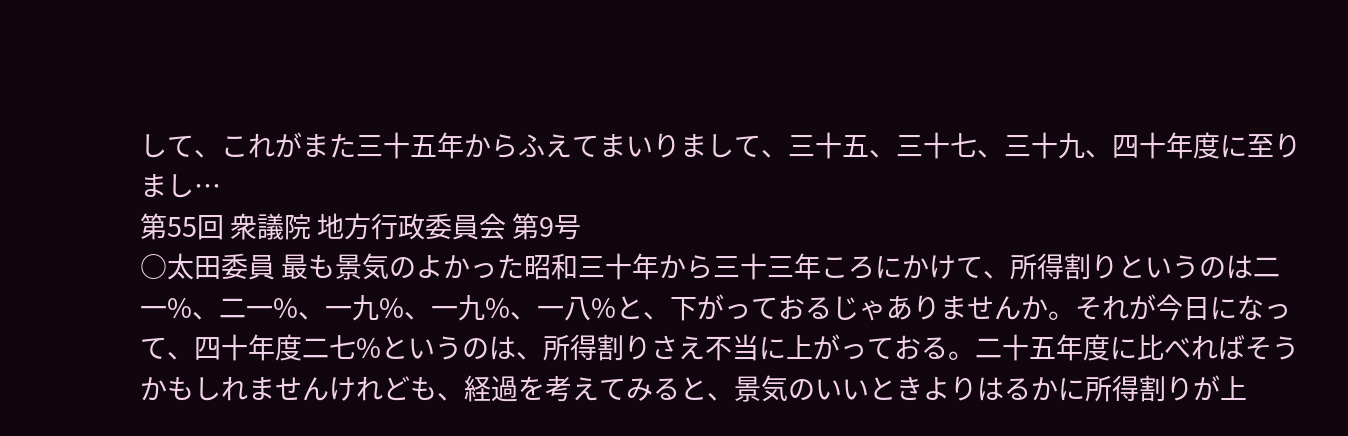して、これがまた三十五年からふえてまいりまして、三十五、三十七、三十九、四十年度に至りまし…
第55回 衆議院 地方行政委員会 第9号
○太田委員 最も景気のよかった昭和三十年から三十三年ころにかけて、所得割りというのは二一%、二一%、一九%、一九%、一八%と、下がっておるじゃありませんか。それが今日になって、四十年度二七%というのは、所得割りさえ不当に上がっておる。二十五年度に比べればそうかもしれませんけれども、経過を考えてみると、景気のいいときよりはるかに所得割りが上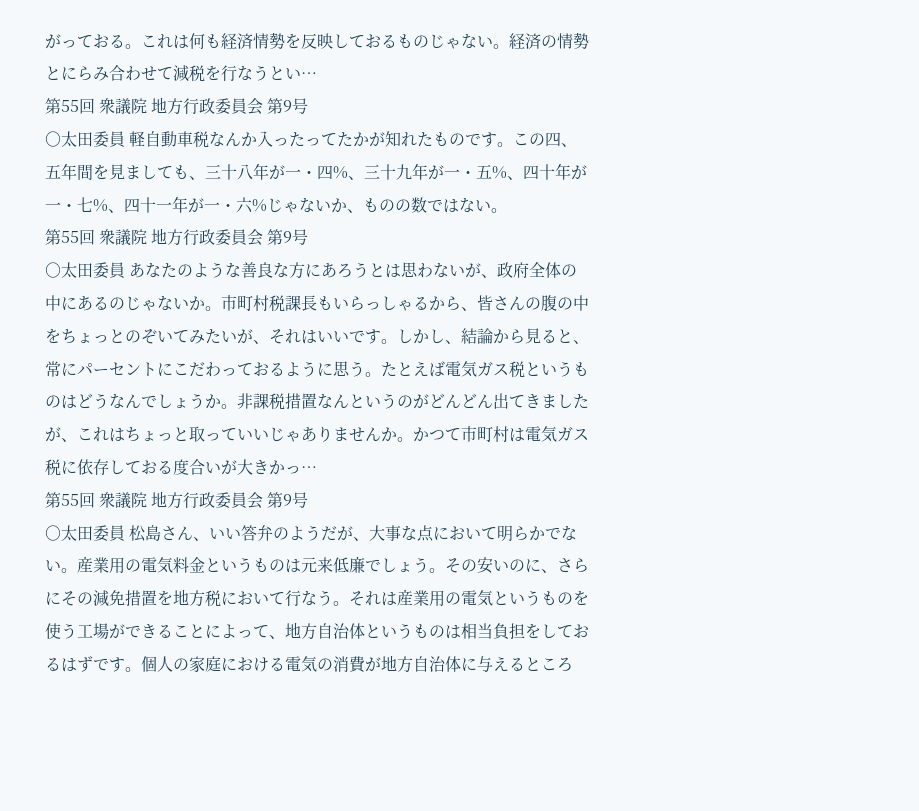がっておる。これは何も経済情勢を反映しておるものじゃない。経済の情勢とにらみ合わせて減税を行なうとい…
第55回 衆議院 地方行政委員会 第9号
○太田委員 軽自動車税なんか入ったってたかが知れたものです。この四、五年間を見ましても、三十八年が一・四%、三十九年が一・五%、四十年が一・七%、四十一年が一・六%じゃないか、ものの数ではない。
第55回 衆議院 地方行政委員会 第9号
○太田委員 あなたのような善良な方にあろうとは思わないが、政府全体の中にあるのじゃないか。市町村税課長もいらっしゃるから、皆さんの腹の中をちょっとのぞいてみたいが、それはいいです。しかし、結論から見ると、常にパーセントにこだわっておるように思う。たとえば電気ガス税というものはどうなんでしょうか。非課税措置なんというのがどんどん出てきましたが、これはちょっと取っていいじゃありませんか。かつて市町村は電気ガス税に依存しておる度合いが大きかっ…
第55回 衆議院 地方行政委員会 第9号
○太田委員 松島さん、いい答弁のようだが、大事な点において明らかでない。産業用の電気料金というものは元来低廉でしょう。その安いのに、さらにその減免措置を地方税において行なう。それは産業用の電気というものを使う工場ができることによって、地方自治体というものは相当負担をしておるはずです。個人の家庭における電気の消費が地方自治体に与えるところ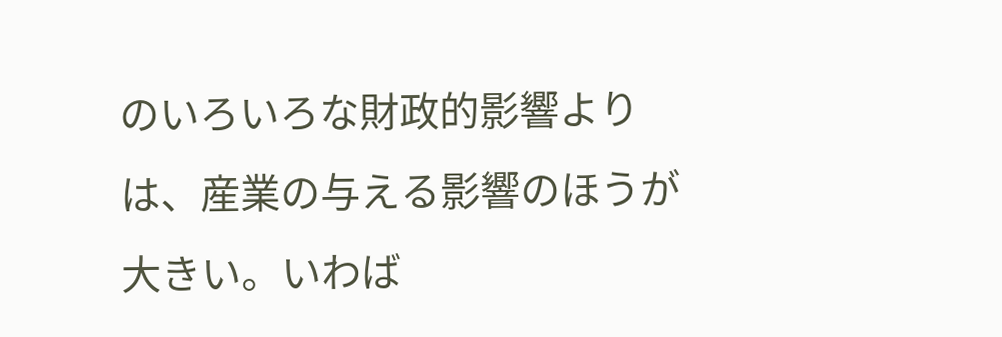のいろいろな財政的影響よりは、産業の与える影響のほうが大きい。いわば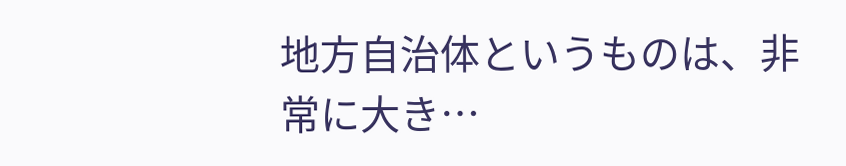地方自治体というものは、非常に大き…